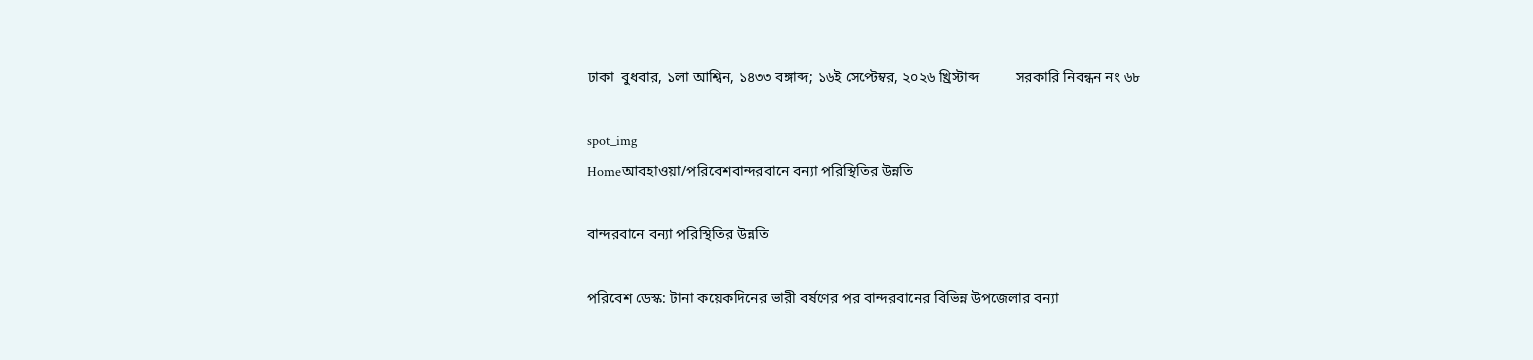ঢাকা  বুধবার, ১লা আশ্বিন, ১৪৩৩ বঙ্গাব্দ; ১৬ই সেপ্টেম্বর, ২০২৬ খ্রিস্টাব্দ          সরকারি নিবন্ধন নং ৬৮

spot_img
Homeআবহাওয়া/পরিবেশবান্দরবানে বন্যা পরিস্থিতির উন্নতি

বান্দরবানে বন্যা পরিস্থিতির উন্নতি

পরিবেশ ডেস্ক: টানা কয়েকদিনের ভারী বর্ষণের পর বান্দরবানের বিভিন্ন উপজেলার বন্যা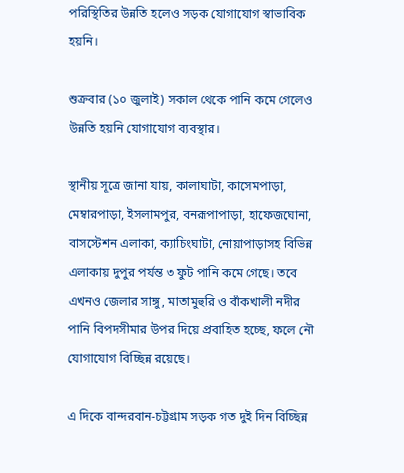পরিস্থিতির উন্নতি হলেও সড়ক যোগাযোগ স্বাভাবিক হয়নি।

শুক্রবার (১০ জুলাই) সকাল থেকে পানি কমে গেলেও উন্নতি হয়নি যোগাযোগ ব্যবস্থার।

স্থানীয় সূত্রে জানা যায়, কালাঘাটা, কাসেমপাড়া, মেম্বারপাড়া, ইসলামপুর, বনরূপাপাড়া, হাফেজঘোনা, বাসস্টেশন এলাকা, ক্যাচিংঘাটা, নোয়াপাড়াসহ বিভিন্ন এলাকায় দুপুর পর্যন্ত ৩ ফুট পানি কমে গেছে। তবে এখনও জেলার সাঙ্গু, মাতামুহুরি ও বাঁকখালী নদীর পানি বিপদসীমার উপর দিয়ে প্রবাহিত হচ্ছে, ফলে নৌ যোগাযোগ বিচ্ছিন্ন রয়েছে।

এ দিকে বান্দরবান-চট্টগ্রাম সড়ক গত দুই দিন বিচ্ছিন্ন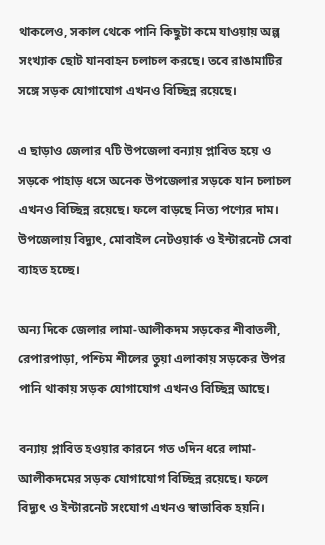থাকলেও, সকাল থেকে পানি কিছুটা কমে যাওয়ায় অল্প সংখ্যাক ছোট যানবাহন চলাচল করছে। তবে রাঙামাটির সঙ্গে সড়ক যোগাযোগ এখনও বিচ্ছিন্ন রয়েছে।

এ ছাড়াও জেলার ৭টি উপজেলা বন্যায় প্লাবিত হয়ে ও সড়কে পাহাড় ধসে অনেক উপজেলার সড়কে যান চলাচল এখনও বিচ্ছিন্ন রয়েছে। ফলে বাড়ছে নিত্য পণ্যের দাম। উপজেলায় বিদ্যুৎ, মোবাইল নেটওয়ার্ক ও ইন্টারনেট সেবা ব্যাহত হচ্ছে।

অন্য দিকে জেলার লামা-আলীকদম সড়কের শীবাতলী, রেপারপাড়া, পশ্চিম শীলের তুয়া এলাকায় সড়কের উপর পানি থাকায় সড়ক যোগাযোগ এখনও বিচ্ছিন্ন আছে।

বন্যায় প্লাবিত হওয়ার কারনে গত ৩দিন ধরে লামা-আলীকদমের সড়ক যোগাযোগ বিচ্ছিন্ন রয়েছে। ফলে বিদ্যুৎ ও ইন্টারনেট সংযোগ এখনও স্বাভাবিক হয়নি।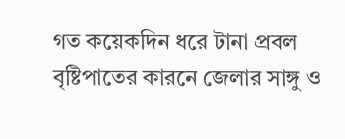গত কয়েকদিন ধরে টানা প্রবল বৃষ্টিপাতের কারনে জেলার সাঙ্গু ও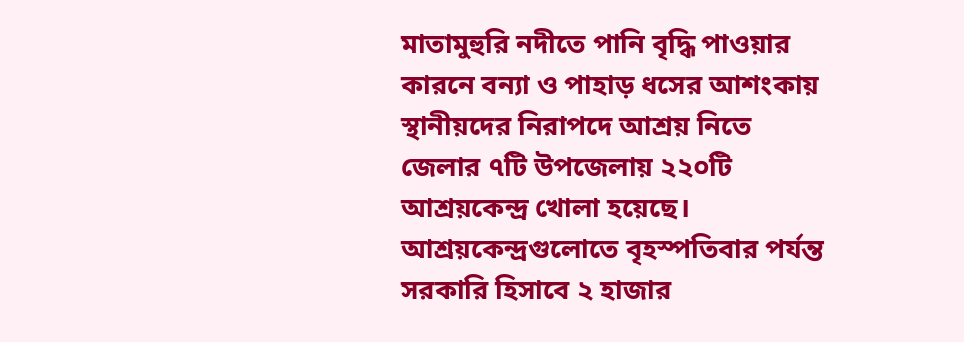মাতামুহুরি নদীতে পানি বৃদ্ধি পাওয়ার কারনে বন্যা ও পাহাড় ধসের আশংকায় স্থানীয়দের নিরাপদে আশ্রয় নিতে জেলার ৭টি উপজেলায় ২২০টি আশ্রয়কেন্দ্র খোলা হয়েছে। আশ্রয়কেন্দ্রগুলোতে বৃহস্পতিবার পর্যন্ত সরকারি হিসাবে ২ হাজার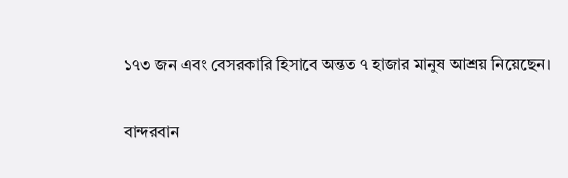১৭৩ জন এবং বেসরকারি হিসাবে অন্তত ৭ হাজার মানুষ আশ্রয় নিয়েছেন।

বান্দরবান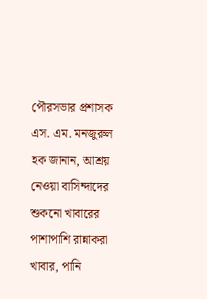পৌরসভার প্রশাসক এস. এম. মনজুরুল হক জানান, আশ্রয় নেওয়া বাসিন্দাদের শুকনো খাবারের পাশাপাশি রান্নাকরা খাবার, পানি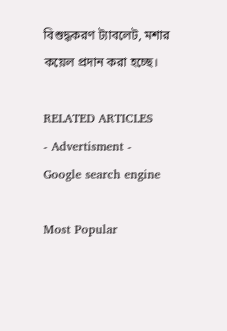বিশুদ্ধকরণ ট্যাবলেট, মশার কয়েল প্রদান করা হচ্ছে।

RELATED ARTICLES
- Advertisment -
Google search engine

Most Popular